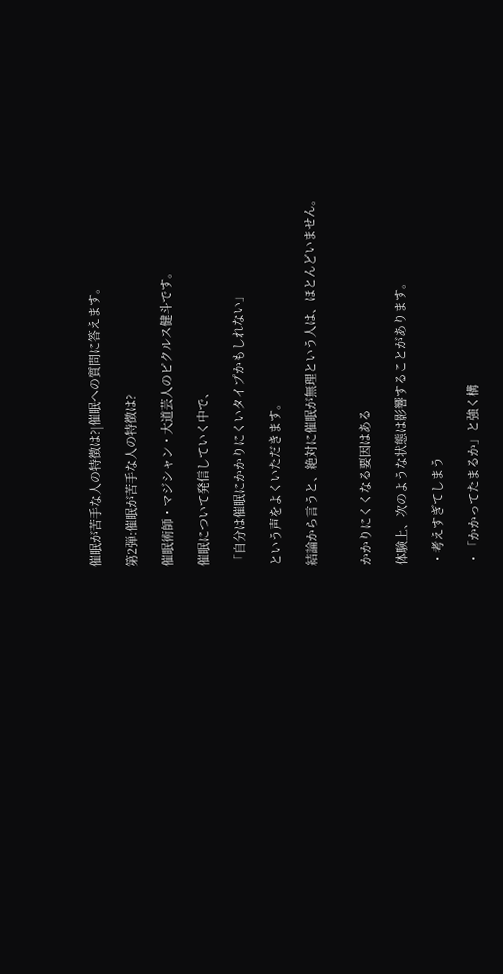催眠が苦手な人の特徴は?|催眠への質問に答えます。

第2弾:催眠が苦手な人の特徴は?

催眠術師・マジシャン・大道芸人のピクルス健斗です。

催眠について発信していく中で、

「自分は催眠にかかりにくいタイプかもしれない」

という声をよくいただきます。

結論から言うと、絶対に催眠が無理という人は、ほとんどいません。


かかりにくくなる要因はある

体験上、次のような状態は影響することがあります。

・考えすぎてしまう

・「かかってたまるか」と強く構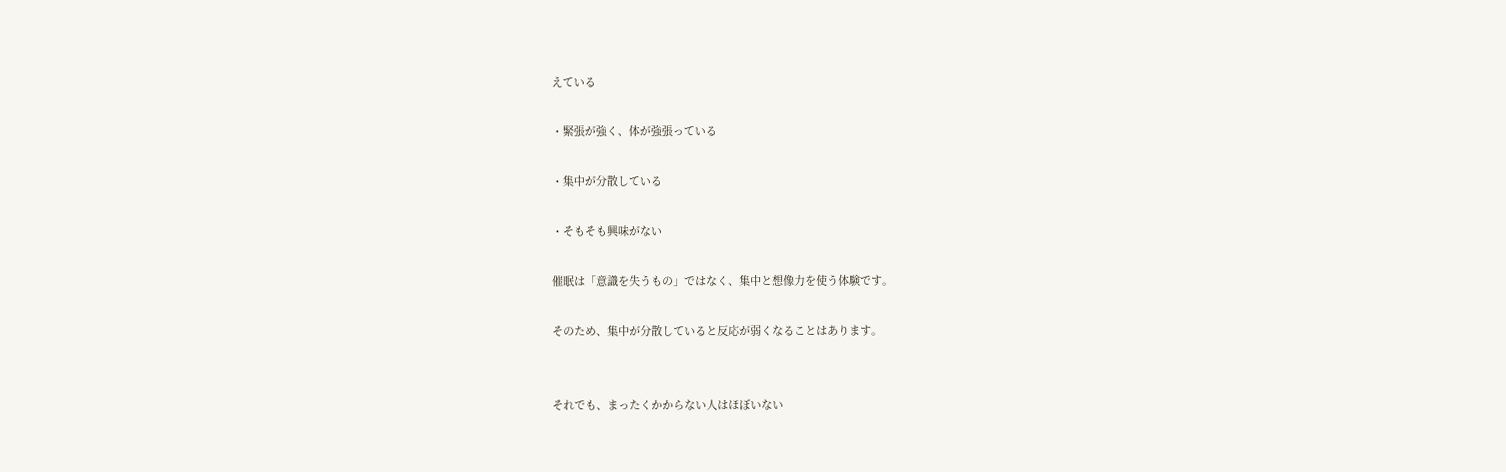えている

・緊張が強く、体が強張っている

・集中が分散している

・そもそも興味がない

催眠は「意識を失うもの」ではなく、集中と想像力を使う体験です。

そのため、集中が分散していると反応が弱くなることはあります。


それでも、まったくかからない人はほぼいない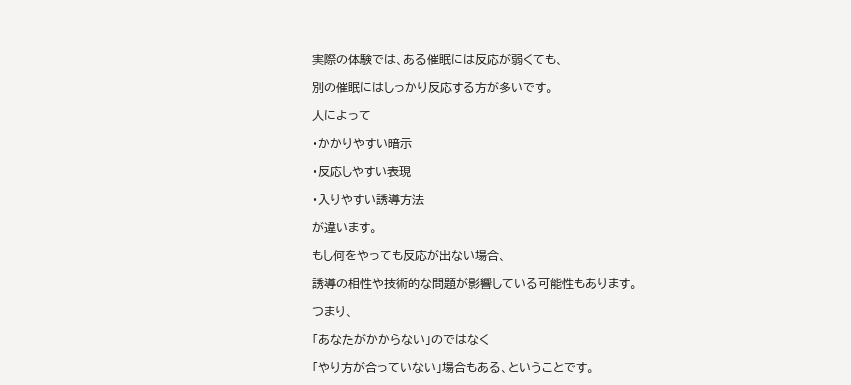実際の体験では、ある催眠には反応が弱くても、

別の催眠にはしっかり反応する方が多いです。

人によって

・かかりやすい暗示

・反応しやすい表現

・入りやすい誘導方法

が違います。

もし何をやっても反応が出ない場合、

誘導の相性や技術的な問題が影響している可能性もあります。

つまり、

「あなたがかからない」のではなく

「やり方が合っていない」場合もある、ということです。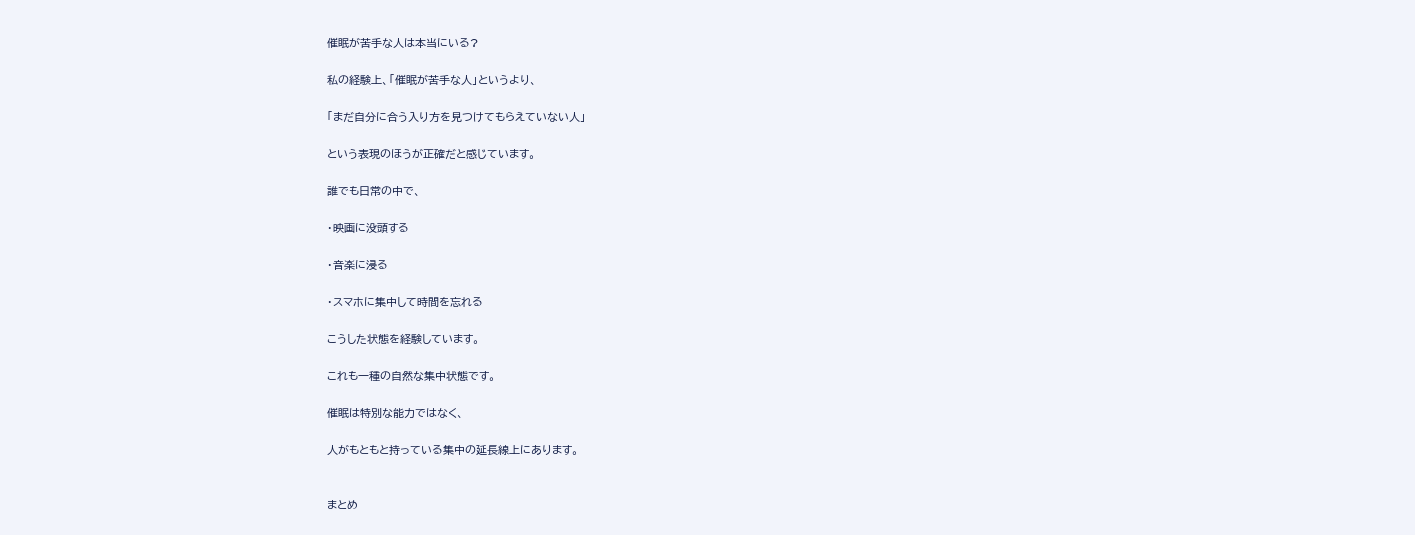催眠が苦手な人は本当にいる?

私の経験上、「催眠が苦手な人」というより、

「まだ自分に合う入り方を見つけてもらえていない人」

という表現のほうが正確だと感じています。

誰でも日常の中で、

・映画に没頭する

・音楽に浸る

・スマホに集中して時間を忘れる

こうした状態を経験しています。

これも一種の自然な集中状態です。

催眠は特別な能力ではなく、

人がもともと持っている集中の延長線上にあります。


まとめ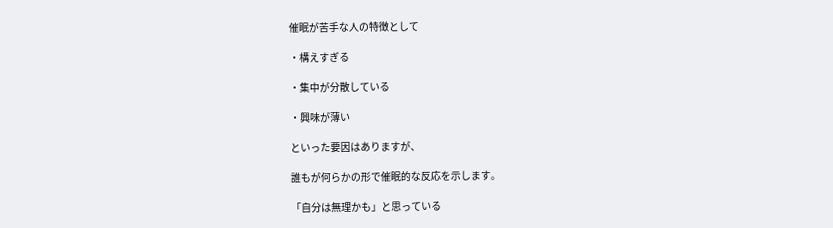催眠が苦手な人の特徴として

・構えすぎる

・集中が分散している

・興味が薄い

といった要因はありますが、

誰もが何らかの形で催眠的な反応を示します。

「自分は無理かも」と思っている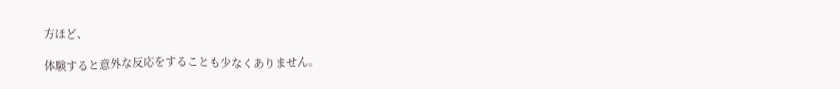方ほど、

体験すると意外な反応をすることも少なくありません。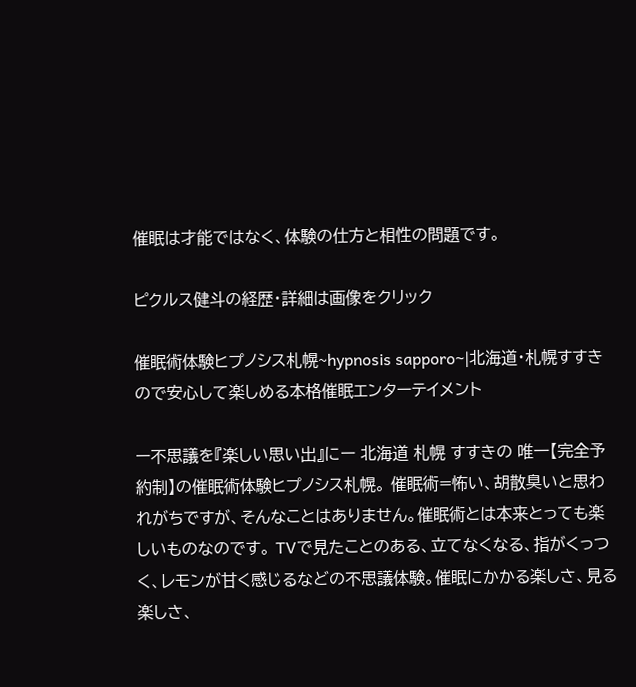催眠は才能ではなく、体験の仕方と相性の問題です。

ピクルス健斗の経歴・詳細は画像をクリック

催眠術体験ヒプノシス札幌~hypnosis sapporo~|北海道・札幌すすきので安心して楽しめる本格催眠エンターテイメント

ー不思議を『楽しい思い出』にー 北海道 札幌 すすきの 唯一【完全予約制】の催眠術体験ヒプノシス札幌。 催眠術=怖い、胡散臭いと思われがちですが、そんなことはありません。催眠術とは本来とっても楽しいものなのです。 TVで見たことのある、立てなくなる、指がくっつく、レモンが甘く感じるなどの不思議体験。催眠にかかる楽しさ、見る楽しさ、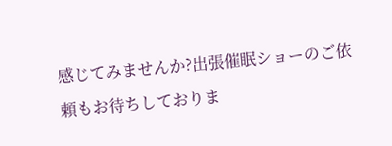感じてみませんか?出張催眠ショーのご依頼もお待ちしておりま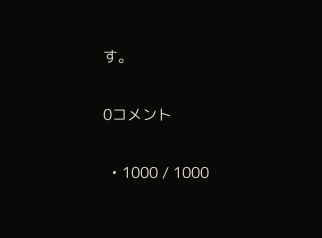す。

0コメント

  • 1000 / 1000